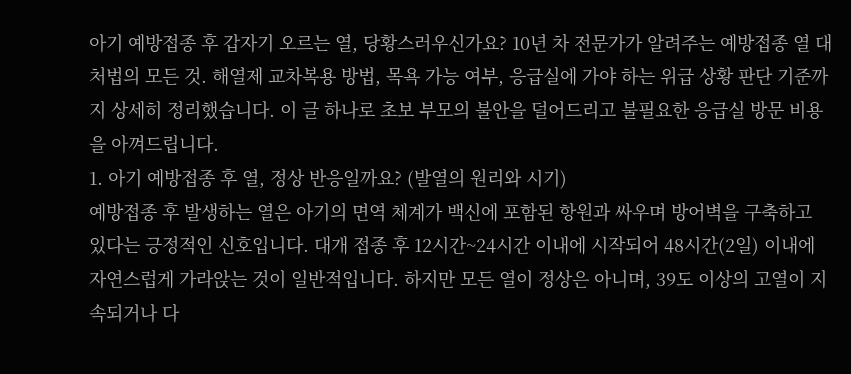아기 예방접종 후 갑자기 오르는 열, 당황스러우신가요? 10년 차 전문가가 알려주는 예방접종 열 대처법의 모든 것. 해열제 교차복용 방법, 목욕 가능 여부, 응급실에 가야 하는 위급 상황 판단 기준까지 상세히 정리했습니다. 이 글 하나로 초보 부모의 불안을 덜어드리고 불필요한 응급실 방문 비용을 아껴드립니다.
1. 아기 예방접종 후 열, 정상 반응일까요? (발열의 원리와 시기)
예방접종 후 발생하는 열은 아기의 면역 체계가 백신에 포함된 항원과 싸우며 방어벽을 구축하고 있다는 긍정적인 신호입니다. 대개 접종 후 12시간~24시간 이내에 시작되어 48시간(2일) 이내에 자연스럽게 가라앉는 것이 일반적입니다. 하지만 모든 열이 정상은 아니며, 39도 이상의 고열이 지속되거나 다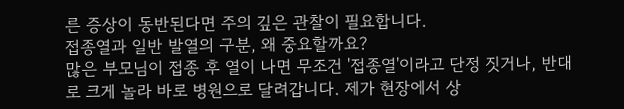른 증상이 동반된다면 주의 깊은 관찰이 필요합니다.
접종열과 일반 발열의 구분, 왜 중요할까요?
많은 부모님이 접종 후 열이 나면 무조건 '접종열'이라고 단정 짓거나, 반대로 크게 놀라 바로 병원으로 달려갑니다. 제가 현장에서 상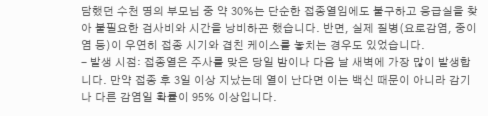담했던 수천 명의 부모님 중 약 30%는 단순한 접종열임에도 불구하고 응급실을 찾아 불필요한 검사비와 시간을 낭비하곤 했습니다. 반면, 실제 질병(요로감염, 중이염 등)이 우연히 접종 시기와 겹친 케이스를 놓치는 경우도 있었습니다.
- 발생 시점: 접종열은 주사를 맞은 당일 밤이나 다음 날 새벽에 가장 많이 발생합니다. 만약 접종 후 3일 이상 지났는데 열이 난다면 이는 백신 때문이 아니라 감기나 다른 감염일 확률이 95% 이상입니다.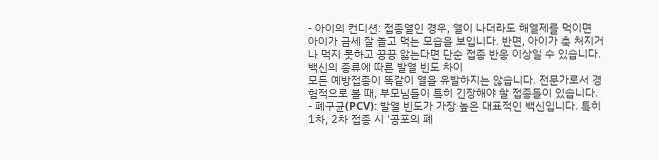- 아이의 컨디션: 접종열인 경우, 열이 나더라도 해열제를 먹이면 아이가 금세 잘 놀고 먹는 모습을 보입니다. 반면, 아이가 축 처지거나 먹지 못하고 끙끙 앓는다면 단순 접종 반응 이상일 수 있습니다.
백신의 종류에 따른 발열 빈도 차이
모든 예방접종이 똑같이 열을 유발하지는 않습니다. 전문가로서 경험적으로 볼 때, 부모님들이 특히 긴장해야 할 접종들이 있습니다.
- 폐구균(PCV): 발열 빈도가 가장 높은 대표적인 백신입니다. 특히 1차, 2차 접종 시 '공포의 폐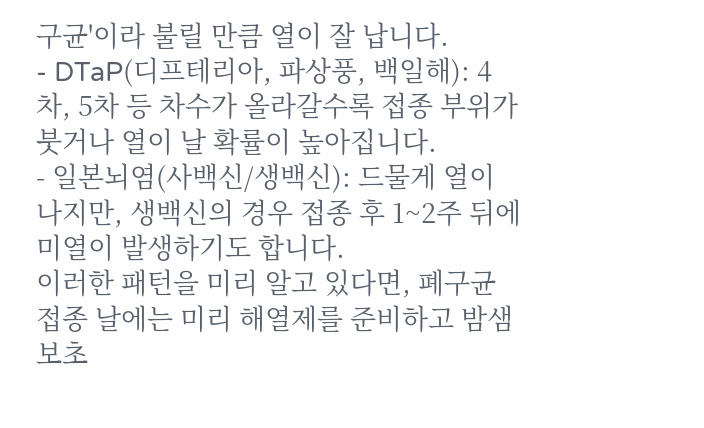구균'이라 불릴 만큼 열이 잘 납니다.
- DTaP(디프테리아, 파상풍, 백일해): 4차, 5차 등 차수가 올라갈수록 접종 부위가 붓거나 열이 날 확률이 높아집니다.
- 일본뇌염(사백신/생백신): 드물게 열이 나지만, 생백신의 경우 접종 후 1~2주 뒤에 미열이 발생하기도 합니다.
이러한 패턴을 미리 알고 있다면, 폐구균 접종 날에는 미리 해열제를 준비하고 밤샘 보초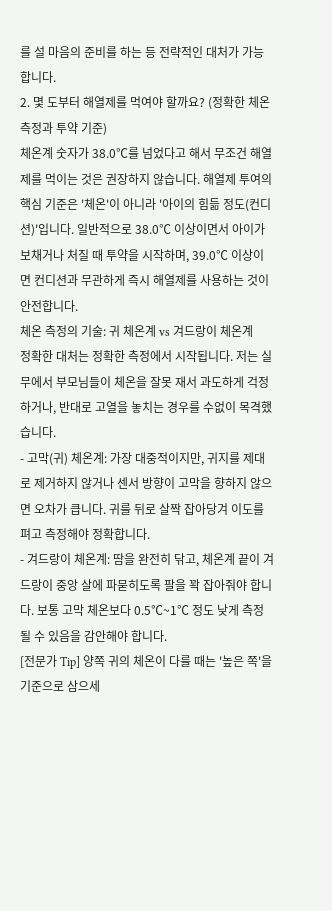를 설 마음의 준비를 하는 등 전략적인 대처가 가능합니다.
2. 몇 도부터 해열제를 먹여야 할까요? (정확한 체온 측정과 투약 기준)
체온계 숫자가 38.0℃를 넘었다고 해서 무조건 해열제를 먹이는 것은 권장하지 않습니다. 해열제 투여의 핵심 기준은 '체온'이 아니라 '아이의 힘듦 정도(컨디션)'입니다. 일반적으로 38.0℃ 이상이면서 아이가 보채거나 처질 때 투약을 시작하며, 39.0℃ 이상이면 컨디션과 무관하게 즉시 해열제를 사용하는 것이 안전합니다.
체온 측정의 기술: 귀 체온계 vs 겨드랑이 체온계
정확한 대처는 정확한 측정에서 시작됩니다. 저는 실무에서 부모님들이 체온을 잘못 재서 과도하게 걱정하거나, 반대로 고열을 놓치는 경우를 수없이 목격했습니다.
- 고막(귀) 체온계: 가장 대중적이지만, 귀지를 제대로 제거하지 않거나 센서 방향이 고막을 향하지 않으면 오차가 큽니다. 귀를 뒤로 살짝 잡아당겨 이도를 펴고 측정해야 정확합니다.
- 겨드랑이 체온계: 땀을 완전히 닦고, 체온계 끝이 겨드랑이 중앙 살에 파묻히도록 팔을 꽉 잡아줘야 합니다. 보통 고막 체온보다 0.5℃~1℃ 정도 낮게 측정될 수 있음을 감안해야 합니다.
[전문가 Tip] 양쪽 귀의 체온이 다를 때는 '높은 쪽'을 기준으로 삼으세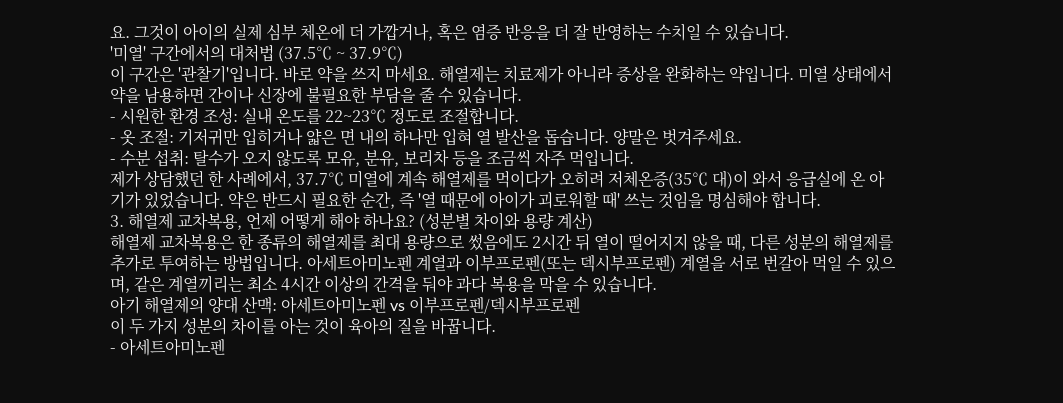요. 그것이 아이의 실제 심부 체온에 더 가깝거나, 혹은 염증 반응을 더 잘 반영하는 수치일 수 있습니다.
'미열' 구간에서의 대처법 (37.5℃ ~ 37.9℃)
이 구간은 '관찰기'입니다. 바로 약을 쓰지 마세요. 해열제는 치료제가 아니라 증상을 완화하는 약입니다. 미열 상태에서 약을 남용하면 간이나 신장에 불필요한 부담을 줄 수 있습니다.
- 시원한 환경 조성: 실내 온도를 22~23℃ 정도로 조절합니다.
- 옷 조절: 기저귀만 입히거나 얇은 면 내의 하나만 입혀 열 발산을 돕습니다. 양말은 벗겨주세요.
- 수분 섭취: 탈수가 오지 않도록 모유, 분유, 보리차 등을 조금씩 자주 먹입니다.
제가 상담했던 한 사례에서, 37.7℃ 미열에 계속 해열제를 먹이다가 오히려 저체온증(35℃ 대)이 와서 응급실에 온 아기가 있었습니다. 약은 반드시 필요한 순간, 즉 '열 때문에 아이가 괴로워할 때' 쓰는 것임을 명심해야 합니다.
3. 해열제 교차복용, 언제 어떻게 해야 하나요? (성분별 차이와 용량 계산)
해열제 교차복용은 한 종류의 해열제를 최대 용량으로 썼음에도 2시간 뒤 열이 떨어지지 않을 때, 다른 성분의 해열제를 추가로 투여하는 방법입니다. 아세트아미노펜 계열과 이부프로펜(또는 덱시부프로펜) 계열을 서로 번갈아 먹일 수 있으며, 같은 계열끼리는 최소 4시간 이상의 간격을 둬야 과다 복용을 막을 수 있습니다.
아기 해열제의 양대 산맥: 아세트아미노펜 vs 이부프로펜/덱시부프로펜
이 두 가지 성분의 차이를 아는 것이 육아의 질을 바꿉니다.
- 아세트아미노펜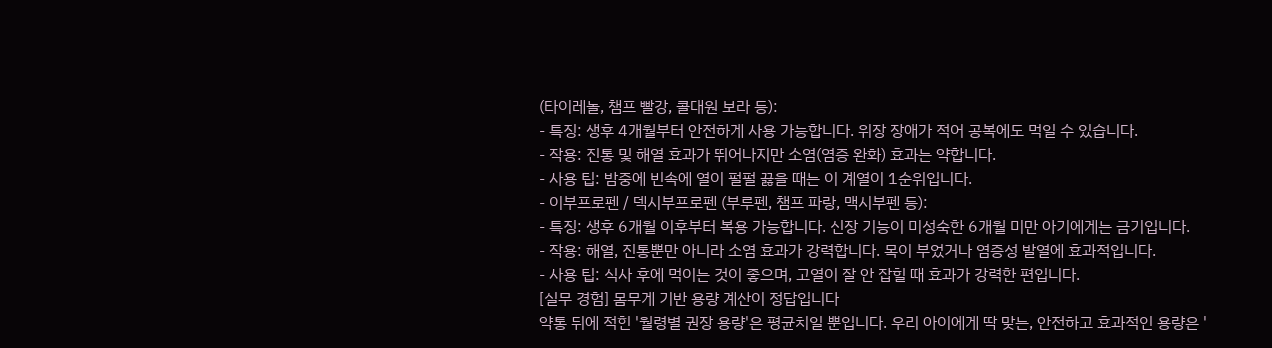(타이레놀, 챔프 빨강, 콜대원 보라 등):
- 특징: 생후 4개월부터 안전하게 사용 가능합니다. 위장 장애가 적어 공복에도 먹일 수 있습니다.
- 작용: 진통 및 해열 효과가 뛰어나지만 소염(염증 완화) 효과는 약합니다.
- 사용 팁: 밤중에 빈속에 열이 펄펄 끓을 때는 이 계열이 1순위입니다.
- 이부프로펜 / 덱시부프로펜 (부루펜, 챔프 파랑, 맥시부펜 등):
- 특징: 생후 6개월 이후부터 복용 가능합니다. 신장 기능이 미성숙한 6개월 미만 아기에게는 금기입니다.
- 작용: 해열, 진통뿐만 아니라 소염 효과가 강력합니다. 목이 부었거나 염증성 발열에 효과적입니다.
- 사용 팁: 식사 후에 먹이는 것이 좋으며, 고열이 잘 안 잡힐 때 효과가 강력한 편입니다.
[실무 경험] 몸무게 기반 용량 계산이 정답입니다
약통 뒤에 적힌 '월령별 권장 용량'은 평균치일 뿐입니다. 우리 아이에게 딱 맞는, 안전하고 효과적인 용량은 '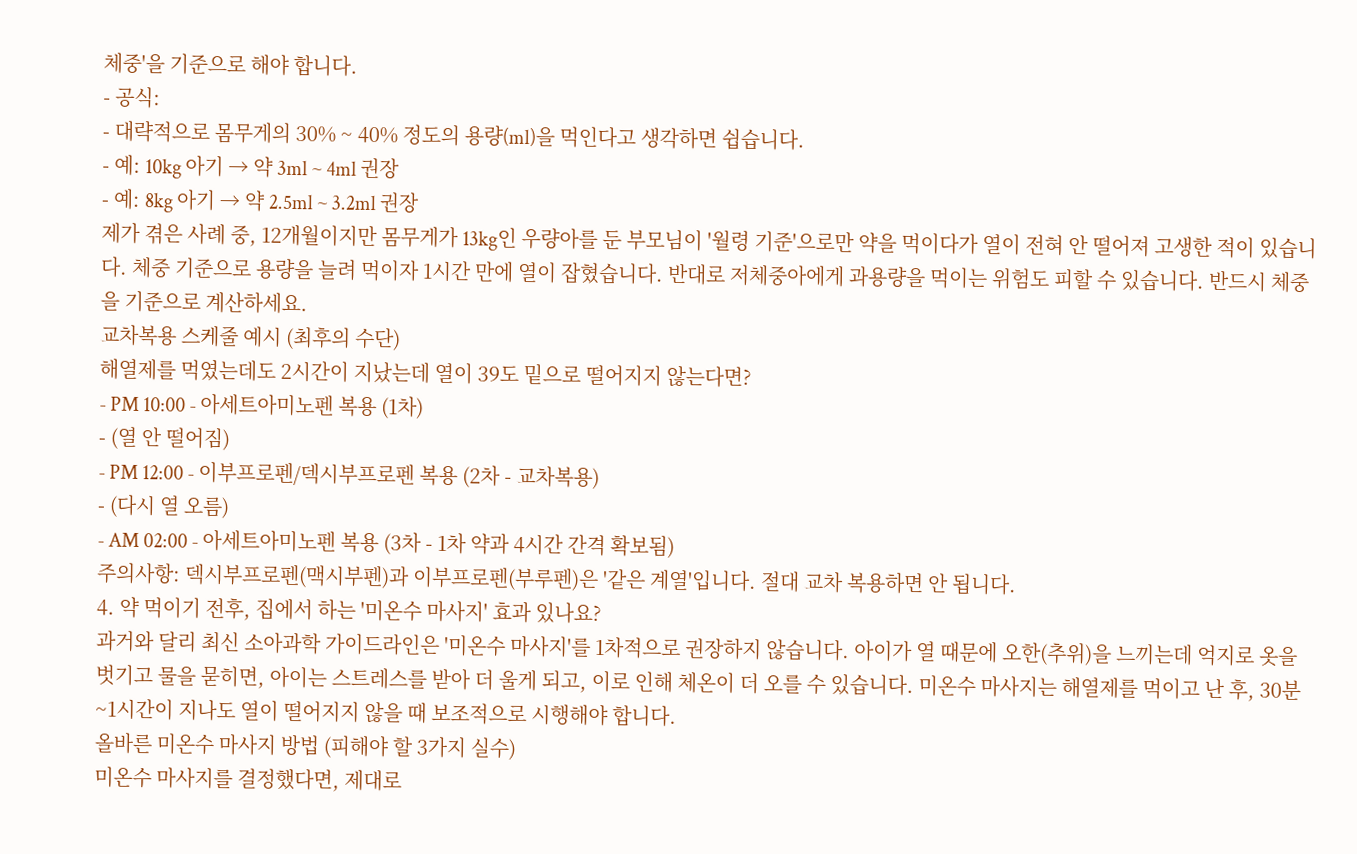체중'을 기준으로 해야 합니다.
- 공식:
- 대략적으로 몸무게의 30% ~ 40% 정도의 용량(ml)을 먹인다고 생각하면 쉽습니다.
- 예: 10kg 아기 → 약 3ml ~ 4ml 권장
- 예: 8kg 아기 → 약 2.5ml ~ 3.2ml 권장
제가 겪은 사례 중, 12개월이지만 몸무게가 13kg인 우량아를 둔 부모님이 '월령 기준'으로만 약을 먹이다가 열이 전혀 안 떨어져 고생한 적이 있습니다. 체중 기준으로 용량을 늘려 먹이자 1시간 만에 열이 잡혔습니다. 반대로 저체중아에게 과용량을 먹이는 위험도 피할 수 있습니다. 반드시 체중을 기준으로 계산하세요.
교차복용 스케줄 예시 (최후의 수단)
해열제를 먹였는데도 2시간이 지났는데 열이 39도 밑으로 떨어지지 않는다면?
- PM 10:00 - 아세트아미노펜 복용 (1차)
- (열 안 떨어짐)
- PM 12:00 - 이부프로펜/덱시부프로펜 복용 (2차 - 교차복용)
- (다시 열 오름)
- AM 02:00 - 아세트아미노펜 복용 (3차 - 1차 약과 4시간 간격 확보됨)
주의사항: 덱시부프로펜(맥시부펜)과 이부프로펜(부루펜)은 '같은 계열'입니다. 절대 교차 복용하면 안 됩니다.
4. 약 먹이기 전후, 집에서 하는 '미온수 마사지' 효과 있나요?
과거와 달리 최신 소아과학 가이드라인은 '미온수 마사지'를 1차적으로 권장하지 않습니다. 아이가 열 때문에 오한(추위)을 느끼는데 억지로 옷을 벗기고 물을 묻히면, 아이는 스트레스를 받아 더 울게 되고, 이로 인해 체온이 더 오를 수 있습니다. 미온수 마사지는 해열제를 먹이고 난 후, 30분~1시간이 지나도 열이 떨어지지 않을 때 보조적으로 시행해야 합니다.
올바른 미온수 마사지 방법 (피해야 할 3가지 실수)
미온수 마사지를 결정했다면, 제대로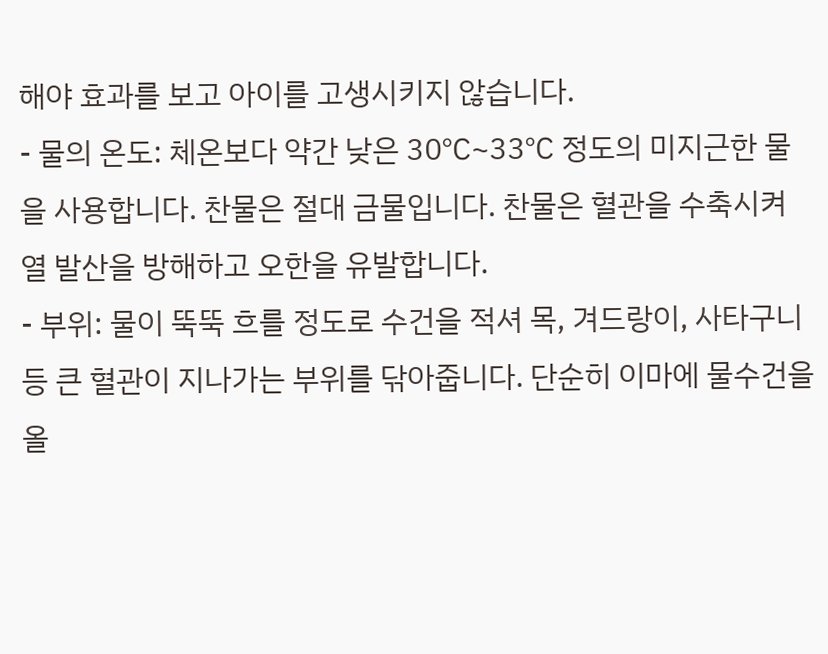해야 효과를 보고 아이를 고생시키지 않습니다.
- 물의 온도: 체온보다 약간 낮은 30℃~33℃ 정도의 미지근한 물을 사용합니다. 찬물은 절대 금물입니다. 찬물은 혈관을 수축시켜 열 발산을 방해하고 오한을 유발합니다.
- 부위: 물이 뚝뚝 흐를 정도로 수건을 적셔 목, 겨드랑이, 사타구니 등 큰 혈관이 지나가는 부위를 닦아줍니다. 단순히 이마에 물수건을 올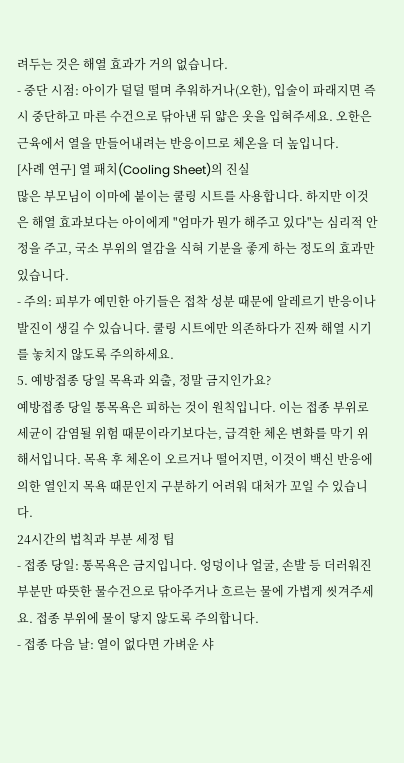려두는 것은 해열 효과가 거의 없습니다.
- 중단 시점: 아이가 덜덜 떨며 추워하거나(오한), 입술이 파래지면 즉시 중단하고 마른 수건으로 닦아낸 뒤 얇은 옷을 입혀주세요. 오한은 근육에서 열을 만들어내려는 반응이므로 체온을 더 높입니다.
[사례 연구] 열 패치(Cooling Sheet)의 진실
많은 부모님이 이마에 붙이는 쿨링 시트를 사용합니다. 하지만 이것은 해열 효과보다는 아이에게 "엄마가 뭔가 해주고 있다"는 심리적 안정을 주고, 국소 부위의 열감을 식혀 기분을 좋게 하는 정도의 효과만 있습니다.
- 주의: 피부가 예민한 아기들은 접착 성분 때문에 알레르기 반응이나 발진이 생길 수 있습니다. 쿨링 시트에만 의존하다가 진짜 해열 시기를 놓치지 않도록 주의하세요.
5. 예방접종 당일 목욕과 외출, 정말 금지인가요?
예방접종 당일 통목욕은 피하는 것이 원칙입니다. 이는 접종 부위로 세균이 감염될 위험 때문이라기보다는, 급격한 체온 변화를 막기 위해서입니다. 목욕 후 체온이 오르거나 떨어지면, 이것이 백신 반응에 의한 열인지 목욕 때문인지 구분하기 어려워 대처가 꼬일 수 있습니다.
24시간의 법칙과 부분 세정 팁
- 접종 당일: 통목욕은 금지입니다. 엉덩이나 얼굴, 손발 등 더러워진 부분만 따뜻한 물수건으로 닦아주거나 흐르는 물에 가볍게 씻겨주세요. 접종 부위에 물이 닿지 않도록 주의합니다.
- 접종 다음 날: 열이 없다면 가벼운 샤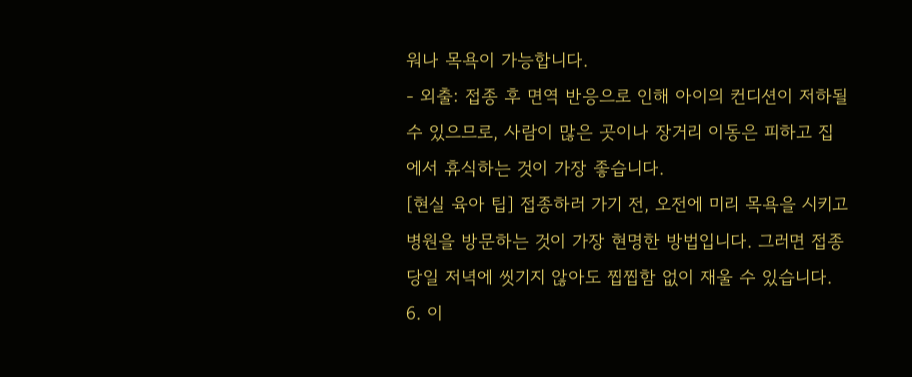워나 목욕이 가능합니다.
- 외출: 접종 후 면역 반응으로 인해 아이의 컨디션이 저하될 수 있으므로, 사람이 많은 곳이나 장거리 이동은 피하고 집에서 휴식하는 것이 가장 좋습니다.
[현실 육아 팁] 접종하러 가기 전, 오전에 미리 목욕을 시키고 병원을 방문하는 것이 가장 현명한 방법입니다. 그러면 접종 당일 저녁에 씻기지 않아도 찝찝함 없이 재울 수 있습니다.
6. 이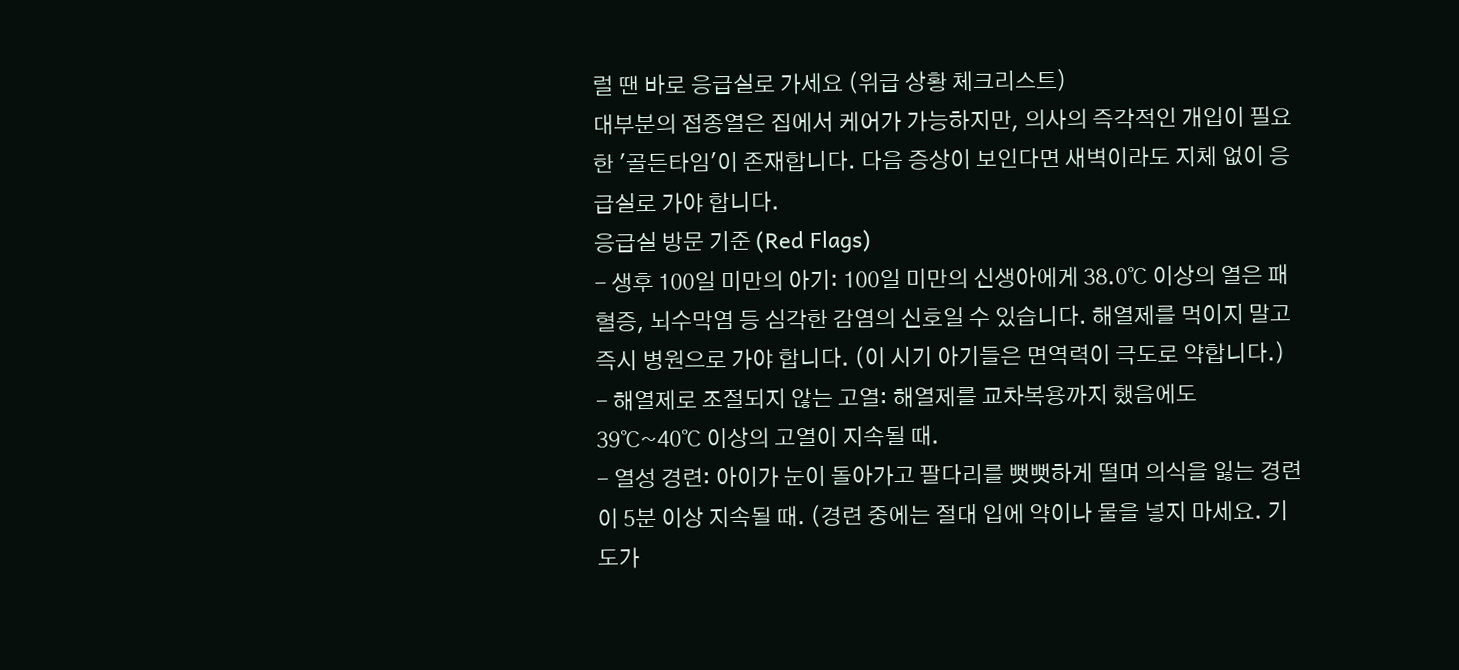럴 땐 바로 응급실로 가세요 (위급 상황 체크리스트)
대부분의 접종열은 집에서 케어가 가능하지만, 의사의 즉각적인 개입이 필요한 '골든타임'이 존재합니다. 다음 증상이 보인다면 새벽이라도 지체 없이 응급실로 가야 합니다.
응급실 방문 기준 (Red Flags)
- 생후 100일 미만의 아기: 100일 미만의 신생아에게 38.0℃ 이상의 열은 패혈증, 뇌수막염 등 심각한 감염의 신호일 수 있습니다. 해열제를 먹이지 말고 즉시 병원으로 가야 합니다. (이 시기 아기들은 면역력이 극도로 약합니다.)
- 해열제로 조절되지 않는 고열: 해열제를 교차복용까지 했음에도 39℃~40℃ 이상의 고열이 지속될 때.
- 열성 경련: 아이가 눈이 돌아가고 팔다리를 뻣뻣하게 떨며 의식을 잃는 경련이 5분 이상 지속될 때. (경련 중에는 절대 입에 약이나 물을 넣지 마세요. 기도가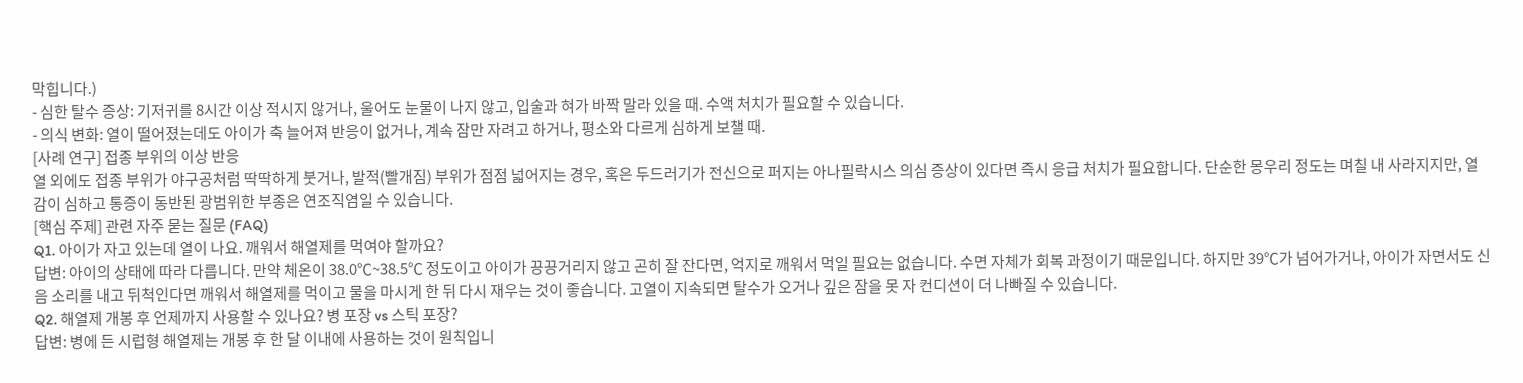막힙니다.)
- 심한 탈수 증상: 기저귀를 8시간 이상 적시지 않거나, 울어도 눈물이 나지 않고, 입술과 혀가 바짝 말라 있을 때. 수액 처치가 필요할 수 있습니다.
- 의식 변화: 열이 떨어졌는데도 아이가 축 늘어져 반응이 없거나, 계속 잠만 자려고 하거나, 평소와 다르게 심하게 보챌 때.
[사례 연구] 접종 부위의 이상 반응
열 외에도 접종 부위가 야구공처럼 딱딱하게 붓거나, 발적(빨개짐) 부위가 점점 넓어지는 경우, 혹은 두드러기가 전신으로 퍼지는 아나필락시스 의심 증상이 있다면 즉시 응급 처치가 필요합니다. 단순한 몽우리 정도는 며칠 내 사라지지만, 열감이 심하고 통증이 동반된 광범위한 부종은 연조직염일 수 있습니다.
[핵심 주제] 관련 자주 묻는 질문 (FAQ)
Q1. 아이가 자고 있는데 열이 나요. 깨워서 해열제를 먹여야 할까요?
답변: 아이의 상태에 따라 다릅니다. 만약 체온이 38.0℃~38.5℃ 정도이고 아이가 끙끙거리지 않고 곤히 잘 잔다면, 억지로 깨워서 먹일 필요는 없습니다. 수면 자체가 회복 과정이기 때문입니다. 하지만 39℃가 넘어가거나, 아이가 자면서도 신음 소리를 내고 뒤척인다면 깨워서 해열제를 먹이고 물을 마시게 한 뒤 다시 재우는 것이 좋습니다. 고열이 지속되면 탈수가 오거나 깊은 잠을 못 자 컨디션이 더 나빠질 수 있습니다.
Q2. 해열제 개봉 후 언제까지 사용할 수 있나요? 병 포장 vs 스틱 포장?
답변: 병에 든 시럽형 해열제는 개봉 후 한 달 이내에 사용하는 것이 원칙입니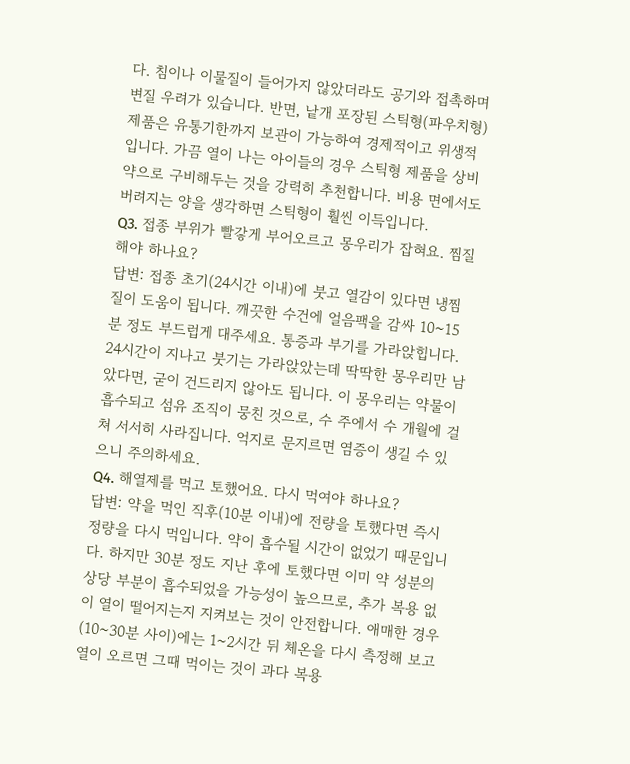다. 침이나 이물질이 들어가지 않았더라도 공기와 접촉하며 변질 우려가 있습니다. 반면, 낱개 포장된 스틱형(파우치형) 제품은 유통기한까지 보관이 가능하여 경제적이고 위생적입니다. 가끔 열이 나는 아이들의 경우 스틱형 제품을 상비약으로 구비해두는 것을 강력히 추천합니다. 비용 면에서도 버려지는 양을 생각하면 스틱형이 훨씬 이득입니다.
Q3. 접종 부위가 빨갛게 부어오르고 몽우리가 잡혀요. 찜질해야 하나요?
답변: 접종 초기(24시간 이내)에 붓고 열감이 있다면 냉찜질이 도움이 됩니다. 깨끗한 수건에 얼음팩을 감싸 10~15분 정도 부드럽게 대주세요. 통증과 부기를 가라앉힙니다. 24시간이 지나고 붓기는 가라앉았는데 딱딱한 몽우리만 남았다면, 굳이 건드리지 않아도 됩니다. 이 몽우리는 약물이 흡수되고 섬유 조직이 뭉친 것으로, 수 주에서 수 개월에 걸쳐 서서히 사라집니다. 억지로 문지르면 염증이 생길 수 있으니 주의하세요.
Q4. 해열제를 먹고 토했어요. 다시 먹여야 하나요?
답변: 약을 먹인 직후(10분 이내)에 전량을 토했다면 즉시 정량을 다시 먹입니다. 약이 흡수될 시간이 없었기 때문입니다. 하지만 30분 정도 지난 후에 토했다면 이미 약 성분의 상당 부분이 흡수되었을 가능성이 높으므로, 추가 복용 없이 열이 떨어지는지 지켜보는 것이 안전합니다. 애매한 경우(10~30분 사이)에는 1~2시간 뒤 체온을 다시 측정해 보고 열이 오르면 그때 먹이는 것이 과다 복용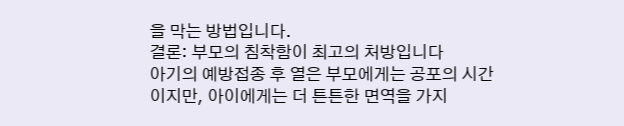을 막는 방법입니다.
결론: 부모의 침착함이 최고의 처방입니다
아기의 예방접종 후 열은 부모에게는 공포의 시간이지만, 아이에게는 더 튼튼한 면역을 가지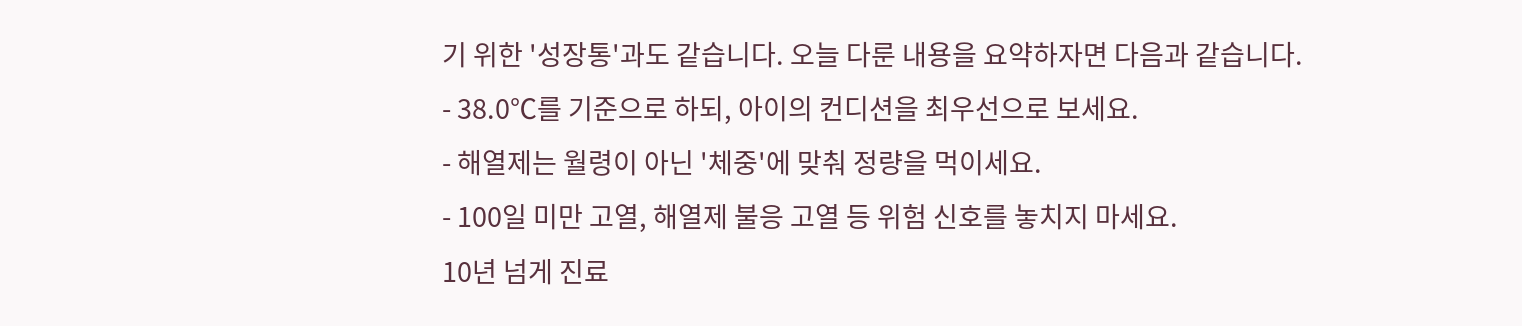기 위한 '성장통'과도 같습니다. 오늘 다룬 내용을 요약하자면 다음과 같습니다.
- 38.0℃를 기준으로 하되, 아이의 컨디션을 최우선으로 보세요.
- 해열제는 월령이 아닌 '체중'에 맞춰 정량을 먹이세요.
- 100일 미만 고열, 해열제 불응 고열 등 위험 신호를 놓치지 마세요.
10년 넘게 진료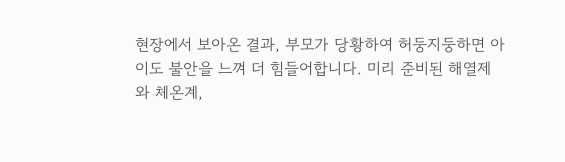현장에서 보아온 결과, 부모가 당황하여 허둥지둥하면 아이도 불안을 느껴 더 힘들어합니다. 미리 준비된 해열제와 체온계,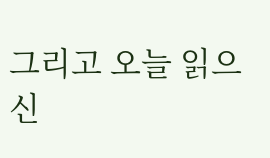그리고 오늘 읽으신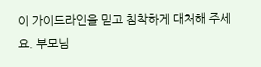이 가이드라인을 믿고 침착하게 대처해 주세요. 부모님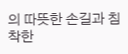의 따뜻한 손길과 침착한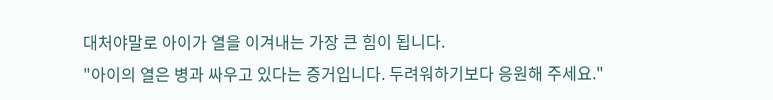대처야말로 아이가 열을 이겨내는 가장 큰 힘이 됩니다.
"아이의 열은 병과 싸우고 있다는 증거입니다. 두려워하기보다 응원해 주세요."